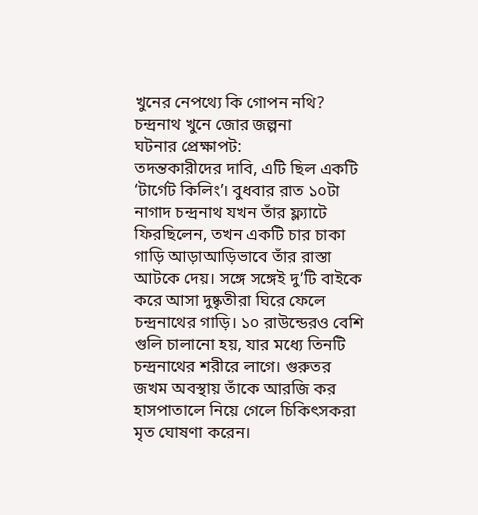খুনের নেপথ্যে কি গোপন নথি? চন্দ্রনাথ খুনে জোর জল্পনা
ঘটনার প্রেক্ষাপট:
তদন্তকারীদের দাবি, এটি ছিল একটি ‘টার্গেট কিলিং’। বুধবার রাত ১০টা নাগাদ চন্দ্রনাথ যখন তাঁর ফ্ল্যাটে ফিরছিলেন, তখন একটি চার চাকা গাড়ি আড়াআড়িভাবে তাঁর রাস্তা আটকে দেয়। সঙ্গে সঙ্গেই দু’টি বাইকে করে আসা দুষ্কৃতীরা ঘিরে ফেলে চন্দ্রনাথের গাড়ি। ১০ রাউন্ডেরও বেশি গুলি চালানো হয়, যার মধ্যে তিনটি চন্দ্রনাথের শরীরে লাগে। গুরুতর জখম অবস্থায় তাঁকে আরজি কর হাসপাতালে নিয়ে গেলে চিকিৎসকরা মৃত ঘোষণা করেন।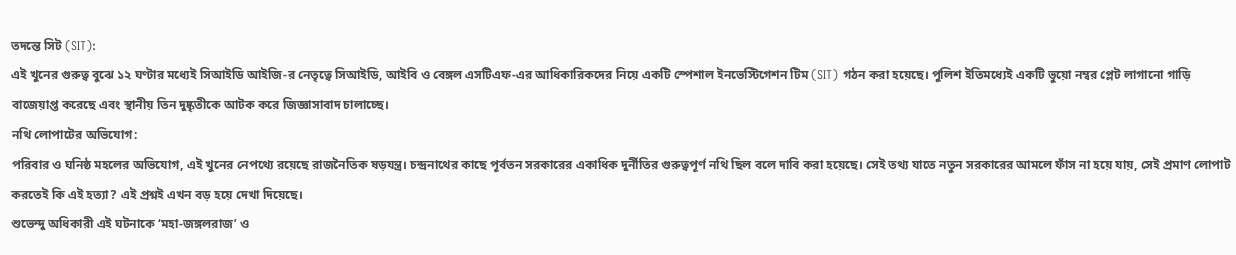তদন্তে সিট (SIT):
এই খুনের গুরুত্ব বুঝে ১২ ঘণ্টার মধ্যেই সিআইডি আইজি-র নেতৃত্বে সিআইডি, আইবি ও বেঙ্গল এসটিএফ-এর আধিকারিকদের নিয়ে একটি স্পেশাল ইনভেস্টিগেশন টিম (SIT) গঠন করা হয়েছে। পুলিশ ইতিমধ্যেই একটি ভুয়ো নম্বর প্লেট লাগানো গাড়ি বাজেয়াপ্ত করেছে এবং স্থানীয় তিন দুষ্কৃতীকে আটক করে জিজ্ঞাসাবাদ চালাচ্ছে।
নথি লোপাটের অভিযোগ:
পরিবার ও ঘনিষ্ঠ মহলের অভিযোগ, এই খুনের নেপথ্যে রয়েছে রাজনৈতিক ষড়যন্ত্র। চন্দ্রনাথের কাছে পূর্বতন সরকারের একাধিক দুর্নীতির গুরুত্বপূর্ণ নথি ছিল বলে দাবি করা হয়েছে। সেই তথ্য যাতে নতুন সরকারের আমলে ফাঁস না হয়ে যায়, সেই প্রমাণ লোপাট করতেই কি এই হত্যা? এই প্রশ্নই এখন বড় হয়ে দেখা দিয়েছে।
শুভেন্দু অধিকারী এই ঘটনাকে ‘মহা-জঙ্গলরাজ’ ও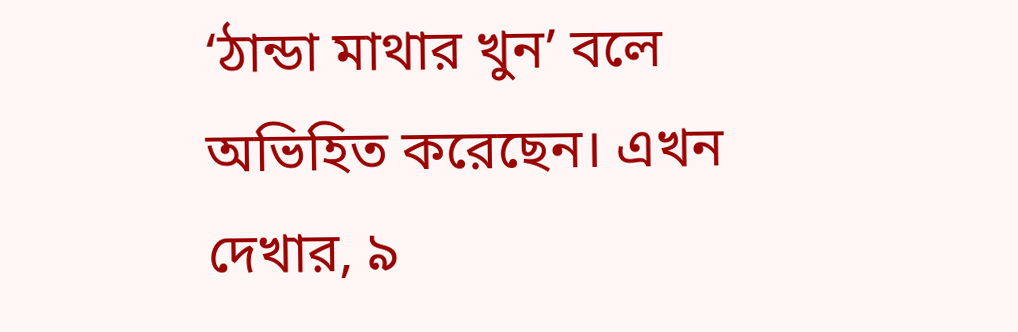‘ঠান্ডা মাথার খুন’ বলে অভিহিত করেছেন। এখন দেখার, ৯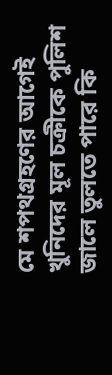মে শপথগ্রহণের আগেই খুনিদের মূল চক্রীকে পুলিশ জালে তুলতে পারে কি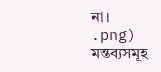না।
.png)
মন্তব্যসমূহ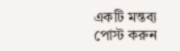একটি মন্তব্য পোস্ট করুন